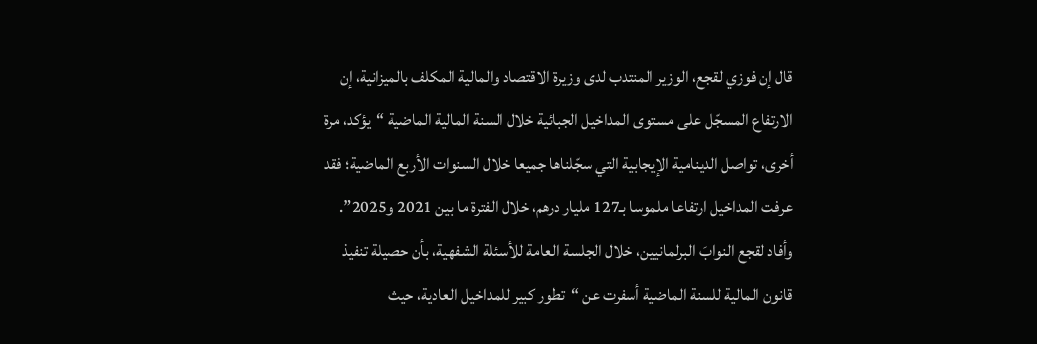قال إن فوزي لقجع، الوزير المنتدب لدى وزيرة الاقتصاد والمالية المكلف بالميزانية، إن الارتفاع المسجّل على مستوى المداخيل الجبائية خلال السنة المالية الماضية “يؤكد، مرة أخرى، تواصل الدينامية الإيجابية التي سجّلناها جميعا خلال السنوات الأربع الماضية؛ فقد عرفت المداخيل ارتفاعا ملموسا بـ127 مليار درهم، خلال الفترة ما بين 2021 و2025”.
وأفاد لقجع النوابَ البرلمانيين، خلال الجلسة العامة للأسئلة الشفهية، بأن حصيلة تنفيذ قانون المالية للسنة الماضية أسفرت عن “تطور كبير للمداخيل العادية، حيث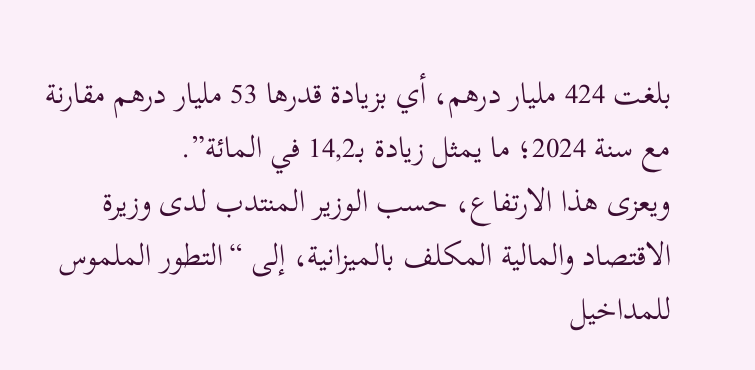بلغت 424 مليار درهم، أي بزيادة قدرها 53 مليار درهم مقارنة مع سنة 2024؛ ما يمثل زيادة بـ14,2 في المائة”.
ويعزى هذا الارتفاع، حسب الوزير المنتدب لدى وزيرة الاقتصاد والمالية المكلف بالميزانية، إلى “التطور الملموس للمداخيل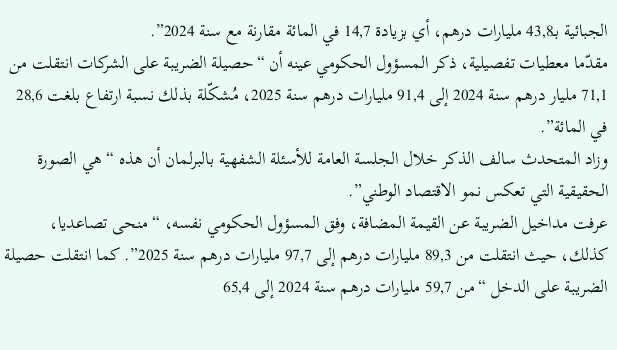الجبائية بـ43,8 مليارات درهم، أي بزيادة 14,7 في المائة مقارنة مع سنة 2024”.
مقدّما معطيات تفصيلية، ذكر المسؤول الحكومي عينه أن “حصيلة الضريبة على الشركات انتقلت من 71,1 مليار درهم سنة 2024 إلى 91,4 مليارات درهم سنة 2025، مُشكّلة بذلك نسبة ارتفاع بلغت 28,6 في المائة”.
وزاد المتحدث سالف الذكر خلال الجلسة العامة للأسئلة الشفهية بالبرلمان أن هذه “هي الصورة الحقيقية التي تعكس نمو الاقتصاد الوطني”.
عرفت مداخيل الضريبة عن القيمة المضافة، وفق المسؤول الحكومي نفسه، “منحى تصاعديا، كذلك، حيث انتقلت من 89,3 مليارات درهم إلى 97,7 مليارات درهم سنة 2025”. كما انتقلت حصيلة الضريبة على الدخل “من 59,7 مليارات درهم سنة 2024 إلى 65,4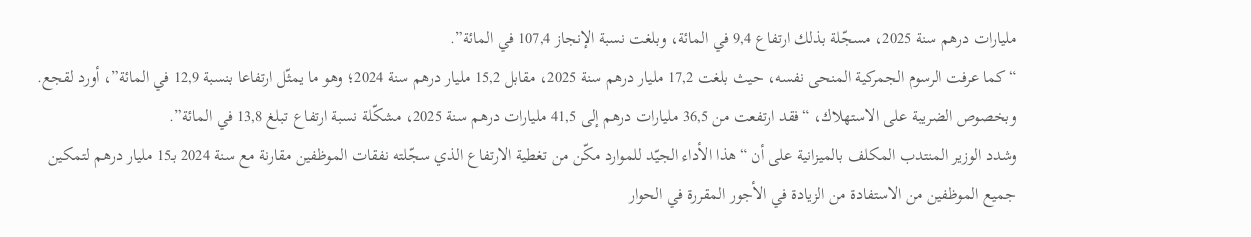مليارات درهم سنة 2025، مسجّلة بذلك ارتفاع 9,4 في المائة، وبلغت نسبة الإنجاز 107,4 في المائة”.
“كما عرفت الرسوم الجمركية المنحى نفسه، حيث بلغت 17,2 مليار درهم سنة 2025، مقابل 15,2 مليار درهم سنة 2024؛ وهو ما يمثّل ارتفاعا بنسبة 12,9 في المائة”، أورد لقجع.
وبخصوص الضريبة على الاستهلاك، “فقد ارتفعت من 36,5 مليارات درهم إلى 41,5 مليارات درهم سنة 2025، مشكّلة نسبة ارتفاع تبلغ 13,8 في المائة”.
وشدد الوزير المنتدب المكلف بالميزانية على أن “هذا الأداء الجيّد للموارد مكّن من تغطية الارتفاع الذي سجّلته نفقات الموظفين مقارنة مع سنة 2024 بـ15 مليار درهم لتمكين جميع الموظفين من الاستفادة من الزيادة في الأجور المقررة في الحوار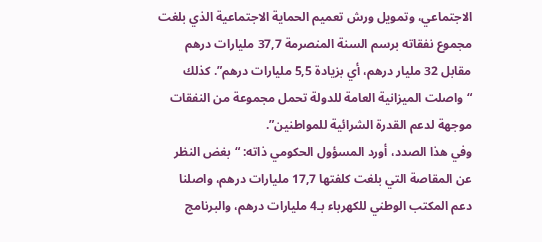الاجتماعي، وتمويل ورش تعميم الحماية الاجتماعية الذي بلغت مجموع نفقاته برسم السنة المنصرمة 37,7 مليارات درهم مقابل 32 مليار درهم، أي بزيادة 5,5 مليارات درهم”. كذلك “واصلت الميزانية العامة للدولة تحمل مجموعة من النفقات موجهة لدعم القدرة الشرائية للمواطنين”.
وفي هذا الصدد، أورد المسؤول الحكومي ذاته: “بغض النظر عن المقاصة التي بلغت كلفتها 17,7 مليارات درهم، واصلنا دعم المكتب الوطني للكهرباء بـ4 مليارات درهم، والبرنامج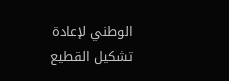الوطني لإعادة تشكيل القطيع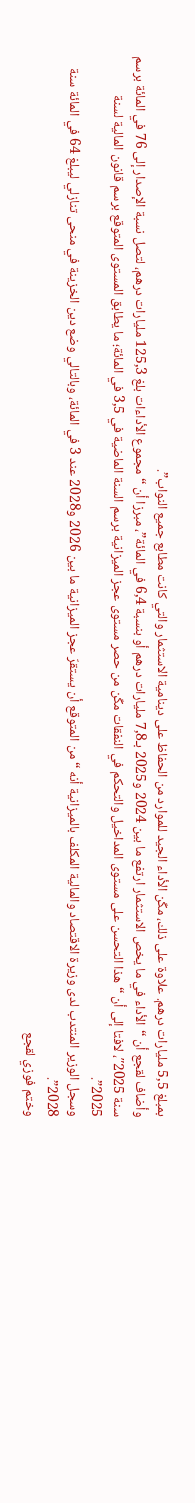بمبلغ 5,5 مليارات درهم. علاوة على ذلك، مكّن الأداء الجيد للموارد من الحفاظ على دينامية الاستثمار والتي كانت مطابع جميع النواب”.
وأضاف لقجع أن “الأداء في ما يخص الاستثمار ارتفع ما بين 2024 و2025 بـ7,8 مليارات درهم أو بنسبة 6,4 في المائة”، مبرزا أن “مجموع الأداءات بلغ 125,3 مليارات درهم، لتصل نسبة الإصدار إلى 76 في المائة برسم سنة 2025″، لافتا إلى أن “هذا التحسن على مستوى المداخيل والتحكم في النفقات مكّن من حصر مستوى عجز الميزانية برسم السنة الماضية في 3,5 في المائة؛ ما يطابق المستوى المتوقع برسم قانون المالية لسنة 2025”.
وسجل الوزير المنتدب لدى وزيرة الاقتصاد والمالية المكلف بالميزانية أنه “من المتوقع أن يستقرّ عجز الميزانية ما بين 2026 و2028 عند 3 في المائة، وبالتالي وضع دين الخزينة في منحى تنازلي ليبلغ 64 في المائة سنة 2028”.
وختم فوزي لقجع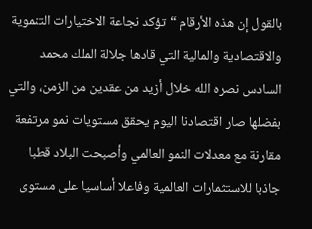بالقول إن هذه الأرقام “تؤكد نجاعة الاختيارات التنموية والاقتصادية والمالية التي قادها جلالة الملك محمد السادس نصره الله خلال أزيد من عقدين من الزمن، والتي بفضلها صار اقتصادنا اليوم يحقق مستويات نمو مرتفعة مقارنة مع معدلات النمو العالمي وأصبحت البلاد قطبا جاذبا للاستثمارات العالمية وفاعلا أساسيا على مستوى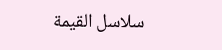سلاسل القيمة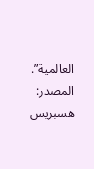العالمية”.
المصدر:
هسبريس